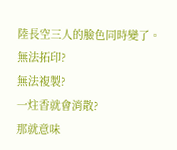陸長空三人的臉色同時變了。
無法拓印?
無法複製?
一炷香就會消散?
那就意味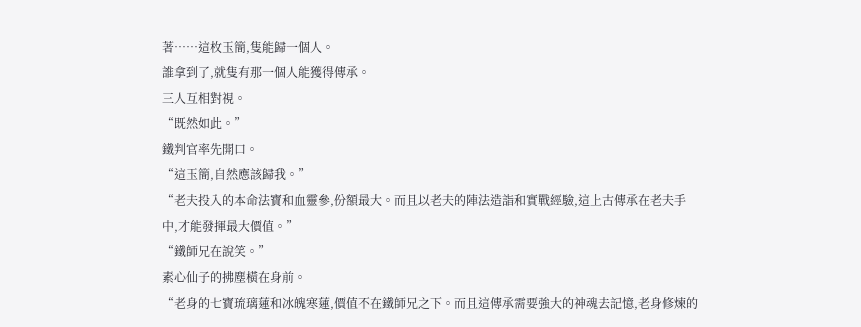著……這枚玉簡,隻能歸一個人。
誰拿到了,就隻有那一個人能獲得傳承。
三人互相對視。
“既然如此。”
鐵判官率先開口。
“這玉簡,自然應該歸我。”
“老夫投入的本命法寶和血靈參,份額最大。而且以老夫的陣法造詣和實戰經驗,這上古傳承在老夫手中,才能發揮最大價值。”
“鐵師兄在說笑。”
素心仙子的拂塵橫在身前。
“老身的七寶琉璃蓮和冰魄寒蓮,價值不在鐵師兄之下。而且這傳承需要強大的神魂去記憶,老身修煉的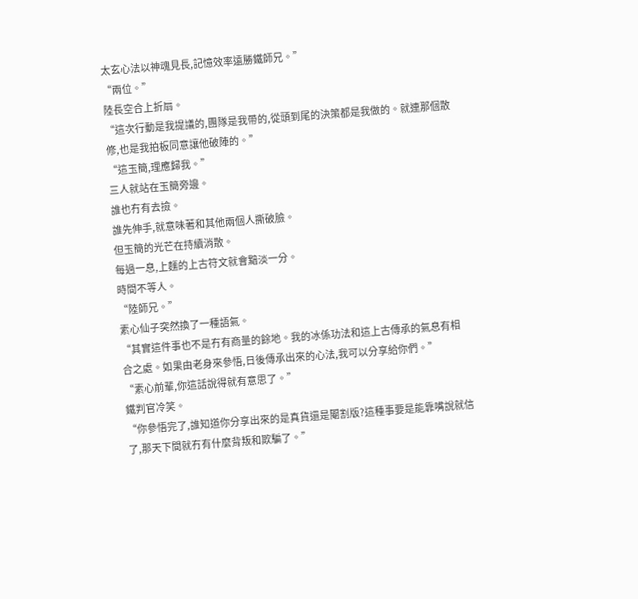太玄心法以神魂見長,記憶效率遠勝鐵師兄。”
“兩位。”
陸長空合上折扇。
“這次行動是我提議的,團隊是我帶的,從頭到尾的決策都是我做的。就連那個散修,也是我拍板同意讓他破陣的。”
“這玉簡,理應歸我。”
三人就站在玉簡旁邊。
誰也冇有去撿。
誰先伸手,就意味著和其他兩個人撕破臉。
但玉簡的光芒在持續消散。
每過一息,上麵的上古符文就會黯淡一分。
時間不等人。
“陸師兄。”
素心仙子突然換了一種語氣。
“其實這件事也不是冇有商量的餘地。我的冰係功法和這上古傳承的氣息有相合之處。如果由老身來參悟,日後傳承出來的心法,我可以分享給你們。”
“素心前輩,你這話說得就有意思了。”
鐵判官冷笑。
“你參悟完了,誰知道你分享出來的是真貨還是閹割版?這種事要是能靠嘴說就信了,那天下間就冇有什麼背叛和欺騙了。”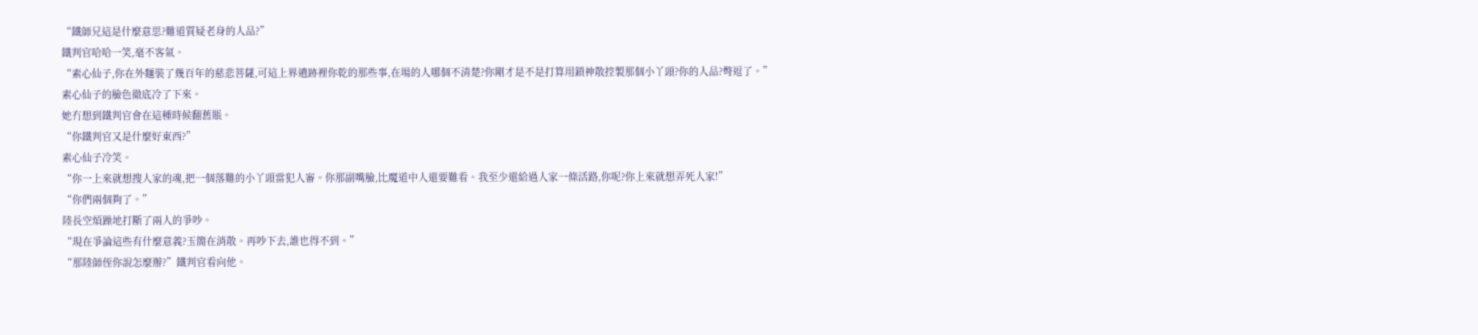“鐵師兄這是什麼意思?難道質疑老身的人品?”
鐵判官哈哈一笑,毫不客氣。
“素心仙子,你在外麵裝了幾百年的慈悲菩薩,可這上界遺跡裡你乾的那些事,在場的人哪個不清楚?你剛才是不是打算用鎖神散控製那個小丫頭?你的人品?彆逗了。”
素心仙子的臉色徹底冷了下來。
她冇想到鐵判官會在這種時候翻舊賬。
“你鐵判官又是什麼好東西?”
素心仙子冷笑。
“你一上來就想搜人家的魂,把一個落難的小丫頭當犯人審。你那副嘴臉,比魔道中人還要難看。我至少還給過人家一條活路,你呢?你上來就想弄死人家!”
“你們兩個夠了。”
陸長空煩躁地打斷了兩人的爭吵。
“現在爭論這些有什麼意義?玉簡在消散。再吵下去,誰也得不到。”
“那陸師侄你說怎麼辦?”鐵判官看向他。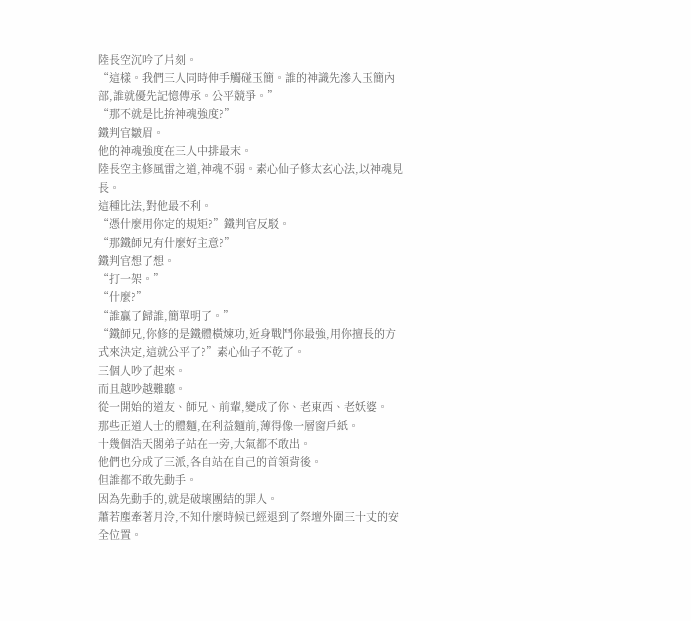陸長空沉吟了片刻。
“這樣。我們三人同時伸手觸碰玉簡。誰的神識先滲入玉簡內部,誰就優先記憶傳承。公平競爭。”
“那不就是比拚神魂強度?”
鐵判官皺眉。
他的神魂強度在三人中排最末。
陸長空主修風雷之道,神魂不弱。素心仙子修太玄心法,以神魂見長。
這種比法,對他最不利。
“憑什麼用你定的規矩?”鐵判官反駁。
“那鐵師兄有什麼好主意?”
鐵判官想了想。
“打一架。”
“什麼?”
“誰贏了歸誰,簡單明了。”
“鐵師兄,你修的是鐵體橫煉功,近身戰鬥你最強,用你擅長的方式來決定,這就公平了?”素心仙子不乾了。
三個人吵了起來。
而且越吵越難聽。
從一開始的道友、師兄、前輩,變成了你、老東西、老妖婆。
那些正道人士的體麵,在利益麵前,薄得像一層窗戶紙。
十幾個浩天閣弟子站在一旁,大氣都不敢出。
他們也分成了三派,各自站在自己的首領背後。
但誰都不敢先動手。
因為先動手的,就是破壞團結的罪人。
蕭若塵牽著月泠,不知什麼時候已經退到了祭壇外圍三十丈的安全位置。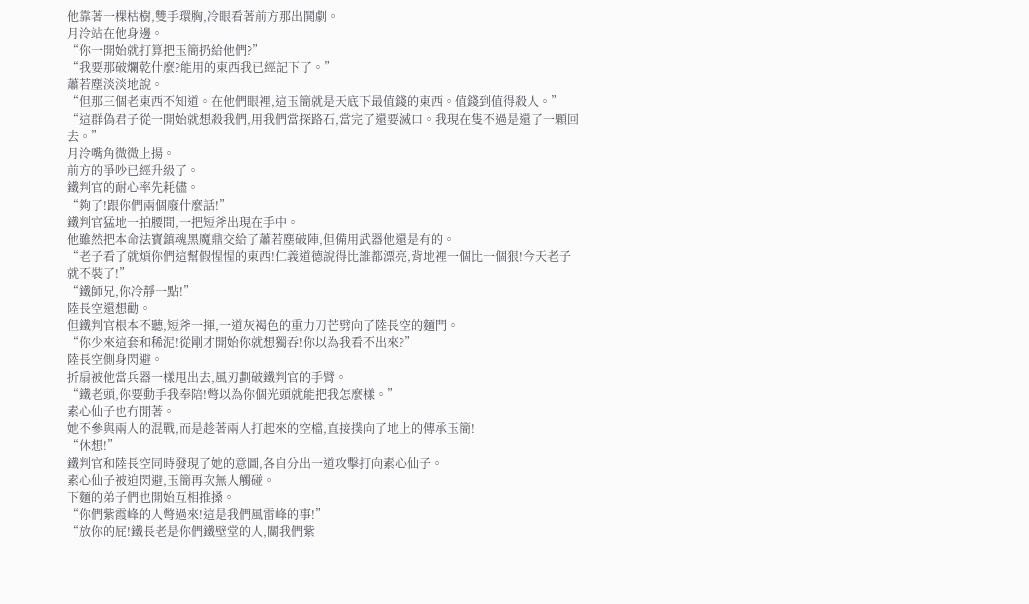他靠著一棵枯樹,雙手環胸,冷眼看著前方那出鬨劇。
月泠站在他身邊。
“你一開始就打算把玉簡扔給他們?”
“我要那破爛乾什麼?能用的東西我已經記下了。”
蕭若塵淡淡地說。
“但那三個老東西不知道。在他們眼裡,這玉簡就是天底下最值錢的東西。值錢到值得殺人。”
“這群偽君子從一開始就想殺我們,用我們當探路石,當完了還要滅口。我現在隻不過是還了一顆回去。”
月泠嘴角微微上揚。
前方的爭吵已經升級了。
鐵判官的耐心率先耗儘。
“夠了!跟你們兩個廢什麼話!”
鐵判官猛地一拍腰間,一把短斧出現在手中。
他雖然把本命法寶鎮魂黑魔鼎交給了蕭若塵破陣,但備用武器他還是有的。
“老子看了就煩你們這幫假惺惺的東西!仁義道德說得比誰都漂亮,背地裡一個比一個狠!今天老子就不裝了!”
“鐵師兄,你冷靜一點!”
陸長空還想勸。
但鐵判官根本不聽,短斧一揮,一道灰褐色的重力刀芒劈向了陸長空的麵門。
“你少來這套和稀泥!從剛才開始你就想獨吞!你以為我看不出來?”
陸長空側身閃避。
折扇被他當兵器一樣甩出去,風刃劃破鐵判官的手臂。
“鐵老頭,你要動手我奉陪!彆以為你個光頭就能把我怎麼樣。”
素心仙子也冇閒著。
她不參與兩人的混戰,而是趁著兩人打起來的空檔,直接撲向了地上的傳承玉簡!
“休想!”
鐵判官和陸長空同時發現了她的意圖,各自分出一道攻擊打向素心仙子。
素心仙子被迫閃避,玉簡再次無人觸碰。
下麵的弟子們也開始互相推搡。
“你們紫霞峰的人彆過來!這是我們風雷峰的事!”
“放你的屁!鐵長老是你們鐵壁堂的人,關我們紫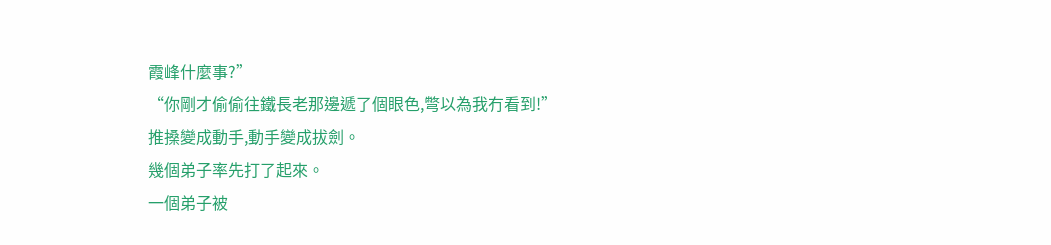霞峰什麼事?”
“你剛才偷偷往鐵長老那邊遞了個眼色,彆以為我冇看到!”
推搡變成動手,動手變成拔劍。
幾個弟子率先打了起來。
一個弟子被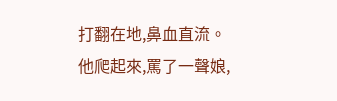打翻在地,鼻血直流。
他爬起來,罵了一聲娘,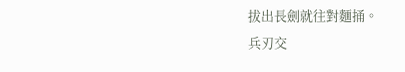拔出長劍就往對麵捅。
兵刃交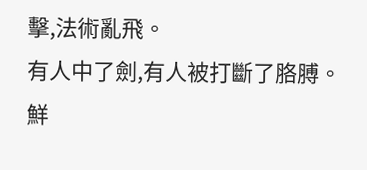擊,法術亂飛。
有人中了劍,有人被打斷了胳膊。
鮮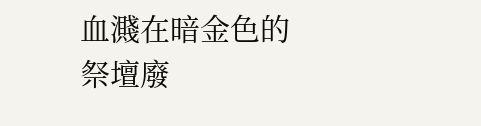血濺在暗金色的祭壇廢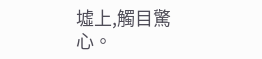墟上,觸目驚心。